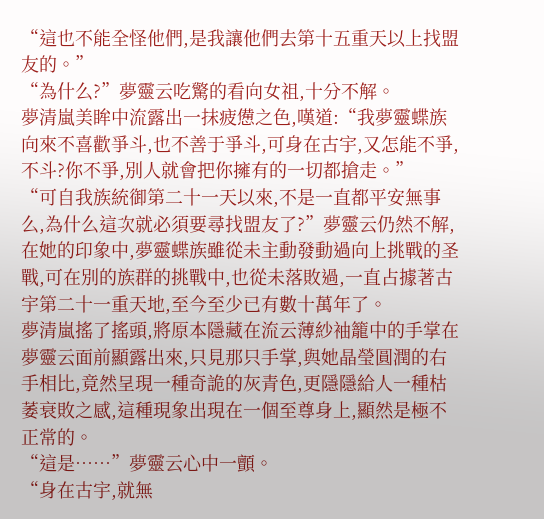“這也不能全怪他們,是我讓他們去第十五重天以上找盟友的。”
“為什么?”夢靈云吃驚的看向女祖,十分不解。
夢清嵐美眸中流露出一抹疲憊之色,嘆道:“我夢靈蝶族向來不喜歡爭斗,也不善于爭斗,可身在古宇,又怎能不爭,不斗?你不爭,別人就會把你擁有的一切都搶走。”
“可自我族統御第二十一天以來,不是一直都平安無事么,為什么這次就必須要尋找盟友了?”夢靈云仍然不解,在她的印象中,夢靈蝶族雖從未主動發動過向上挑戰的圣戰,可在別的族群的挑戰中,也從未落敗過,一直占據著古宇第二十一重天地,至今至少已有數十萬年了。
夢清嵐搖了搖頭,將原本隱藏在流云薄紗袖籠中的手掌在夢靈云面前顯露出來,只見那只手掌,與她晶瑩圓潤的右手相比,竟然呈現一種奇詭的灰青色,更隱隱給人一種枯萎衰敗之感,這種現象出現在一個至尊身上,顯然是極不正常的。
“這是……”夢靈云心中一顫。
“身在古宇,就無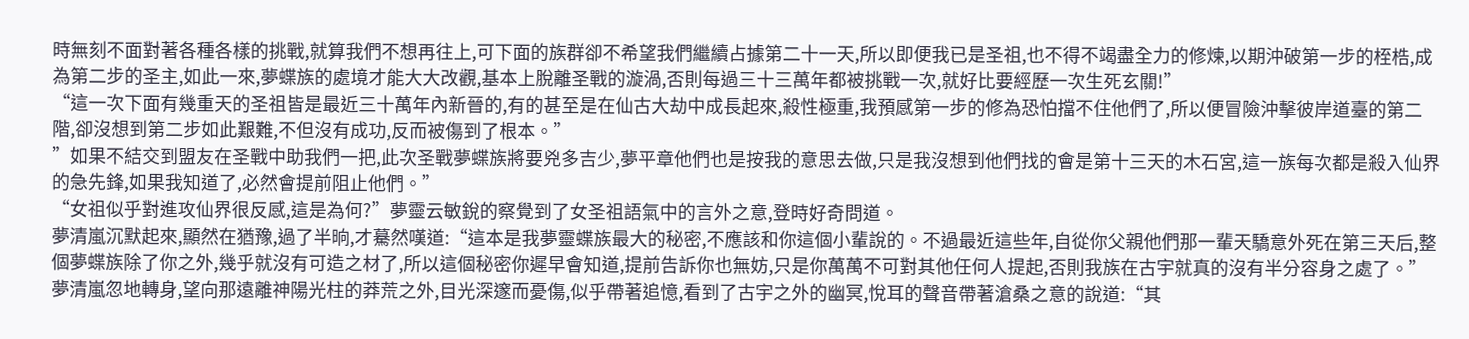時無刻不面對著各種各樣的挑戰,就算我們不想再往上,可下面的族群卻不希望我們繼續占據第二十一天,所以即便我已是圣祖,也不得不竭盡全力的修煉,以期沖破第一步的桎梏,成為第二步的圣主,如此一來,夢蝶族的處境才能大大改觀,基本上脫離圣戰的漩渦,否則每過三十三萬年都被挑戰一次,就好比要經歷一次生死玄關!”
“這一次下面有幾重天的圣祖皆是最近三十萬年內新晉的,有的甚至是在仙古大劫中成長起來,殺性極重,我預感第一步的修為恐怕擋不住他們了,所以便冒險沖擊彼岸道臺的第二階,卻沒想到第二步如此艱難,不但沒有成功,反而被傷到了根本。”
”如果不結交到盟友在圣戰中助我們一把,此次圣戰夢蝶族將要兇多吉少,夢平章他們也是按我的意思去做,只是我沒想到他們找的會是第十三天的木石宮,這一族每次都是殺入仙界的急先鋒,如果我知道了,必然會提前阻止他們。”
“女祖似乎對進攻仙界很反感,這是為何?”夢靈云敏銳的察覺到了女圣祖語氣中的言外之意,登時好奇問道。
夢清嵐沉默起來,顯然在猶豫,過了半晌,才驀然嘆道:“這本是我夢靈蝶族最大的秘密,不應該和你這個小輩說的。不過最近這些年,自從你父親他們那一輩天驕意外死在第三天后,整個夢蝶族除了你之外,幾乎就沒有可造之材了,所以這個秘密你遲早會知道,提前告訴你也無妨,只是你萬萬不可對其他任何人提起,否則我族在古宇就真的沒有半分容身之處了。”
夢清嵐忽地轉身,望向那遠離神陽光柱的莽荒之外,目光深邃而憂傷,似乎帶著追憶,看到了古宇之外的幽冥,悅耳的聲音帶著滄桑之意的說道:“其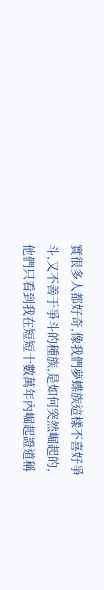實很多人都好奇,像我們夢蝶族這樣不喜好爭斗,又不善于爭斗的種族,是如何突然崛起的,他們只看到我在短短十數萬年內崛起證道稱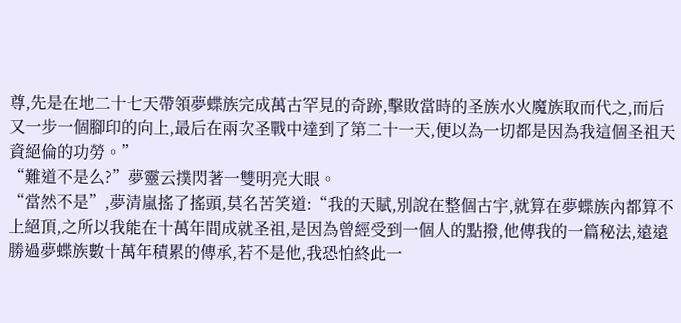尊,先是在地二十七天帶領夢蝶族完成萬古罕見的奇跡,擊敗當時的圣族水火魔族取而代之,而后又一步一個腳印的向上,最后在兩次圣戰中達到了第二十一天,便以為一切都是因為我這個圣祖天資絕倫的功勞。”
“難道不是么?”夢靈云撲閃著一雙明亮大眼。
“當然不是”,夢清嵐搖了搖頭,莫名苦笑道:“我的天賦,別說在整個古宇,就算在夢蝶族內都算不上絕頂,之所以我能在十萬年間成就圣祖,是因為曾經受到一個人的點撥,他傳我的一篇秘法,遠遠勝過夢蝶族數十萬年積累的傳承,若不是他,我恐怕終此一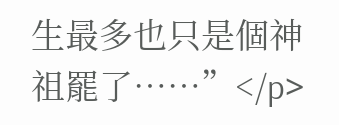生最多也只是個神祖罷了……”</p>